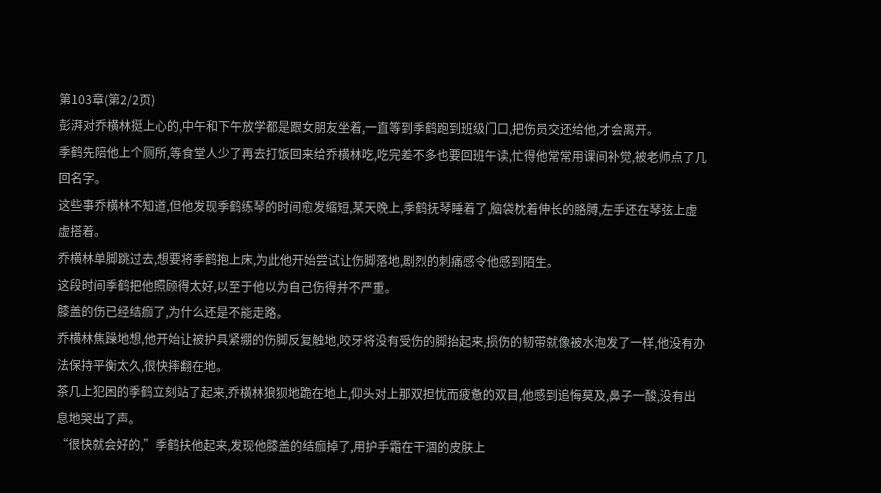第103章(第2/2页)
彭湃对乔横林挺上心的,中午和下午放学都是跟女朋友坐着,一直等到季鹤跑到班级门口,把伤员交还给他,才会离开。
季鹤先陪他上个厕所,等食堂人少了再去打饭回来给乔横林吃,吃完差不多也要回班午读,忙得他常常用课间补觉,被老师点了几回名字。
这些事乔横林不知道,但他发现季鹤练琴的时间愈发缩短,某天晚上,季鹤抚琴睡着了,脑袋枕着伸长的胳膊,左手还在琴弦上虚虚搭着。
乔横林单脚跳过去,想要将季鹤抱上床,为此他开始尝试让伤脚落地,剧烈的刺痛感令他感到陌生。
这段时间季鹤把他照顾得太好,以至于他以为自己伤得并不严重。
膝盖的伤已经结痂了,为什么还是不能走路。
乔横林焦躁地想,他开始让被护具紧绷的伤脚反复触地,咬牙将没有受伤的脚抬起来,损伤的韧带就像被水泡发了一样,他没有办法保持平衡太久,很快摔翻在地。
茶几上犯困的季鹤立刻站了起来,乔横林狼狈地跪在地上,仰头对上那双担忧而疲惫的双目,他感到追悔莫及,鼻子一酸,没有出息地哭出了声。
“很快就会好的,”季鹤扶他起来,发现他膝盖的结痂掉了,用护手霜在干涸的皮肤上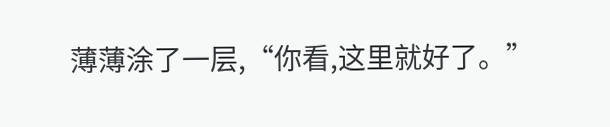薄薄涂了一层,“你看,这里就好了。”